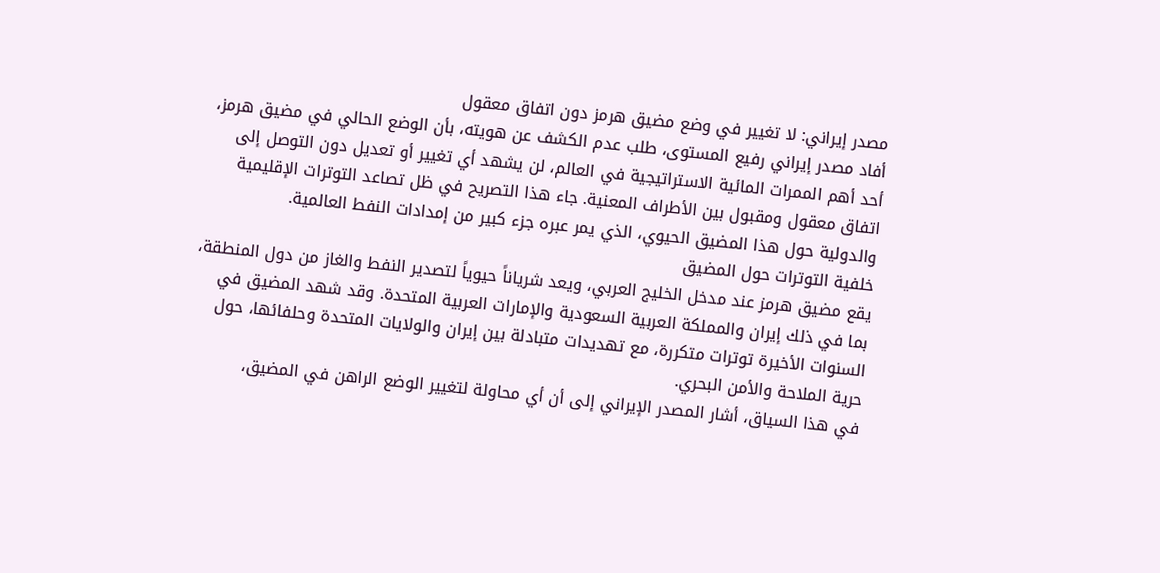مصدر إيراني: لا تغيير في وضع مضيق هرمز دون اتفاق معقول
أفاد مصدر إيراني رفيع المستوى، طلب عدم الكشف عن هويته، بأن الوضع الحالي في مضيق هرمز، أحد أهم الممرات المائية الاستراتيجية في العالم، لن يشهد أي تغيير أو تعديل دون التوصل إلى اتفاق معقول ومقبول بين الأطراف المعنية. جاء هذا التصريح في ظل تصاعد التوترات الإقليمية والدولية حول هذا المضيق الحيوي، الذي يمر عبره جزء كبير من إمدادات النفط العالمية.
خلفية التوترات حول المضيق
يقع مضيق هرمز عند مدخل الخليج العربي، ويعد شرياناً حيوياً لتصدير النفط والغاز من دول المنطقة، بما في ذلك إيران والمملكة العربية السعودية والإمارات العربية المتحدة. وقد شهد المضيق في السنوات الأخيرة توترات متكررة، مع تهديدات متبادلة بين إيران والولايات المتحدة وحلفائها، حول حرية الملاحة والأمن البحري.
في هذا السياق، أشار المصدر الإيراني إلى أن أي محاولة لتغيير الوضع الراهن في المضيق،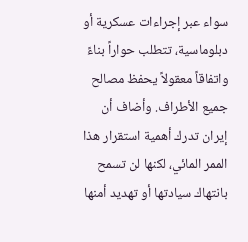سواء عبر إجراءات عسكرية أو دبلوماسية، تتطلب حواراً بناءً واتفاقاً معقولاً يحفظ مصالح جميع الأطراف. وأضاف أن إيران تدرك أهمية استقرار هذا الممر المائي، لكنها لن تسمح بانتهاك سيادتها أو تهديد أمنها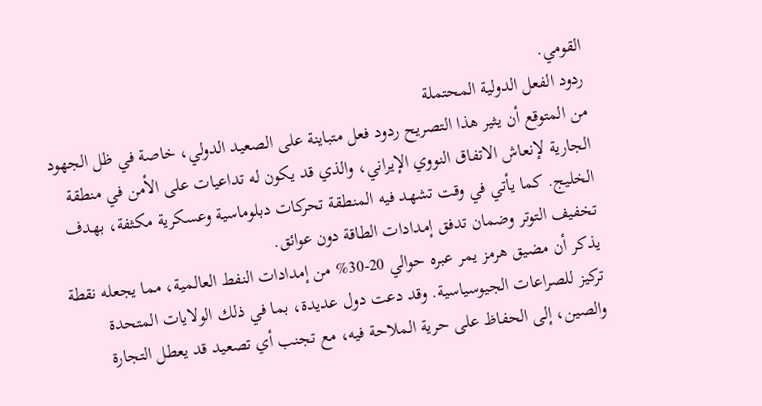القومي.
ردود الفعل الدولية المحتملة
من المتوقع أن يثير هذا التصريح ردود فعل متباينة على الصعيد الدولي، خاصة في ظل الجهود الجارية لإنعاش الاتفاق النووي الإيراني، والذي قد يكون له تداعيات على الأمن في منطقة الخليج. كما يأتي في وقت تشهد فيه المنطقة تحركات دبلوماسية وعسكرية مكثفة، بهدف تخفيف التوتر وضمان تدفق إمدادات الطاقة دون عوائق.
يذكر أن مضيق هرمز يمر عبره حوالي 20-30% من إمدادات النفط العالمية، مما يجعله نقطة تركيز للصراعات الجيوسياسية. وقد دعت دول عديدة، بما في ذلك الولايات المتحدة والصين، إلى الحفاظ على حرية الملاحة فيه، مع تجنب أي تصعيد قد يعطل التجارة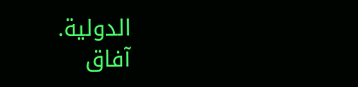الدولية.
آفاق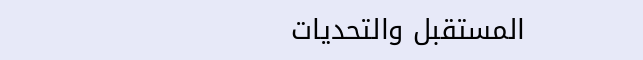المستقبل والتحديات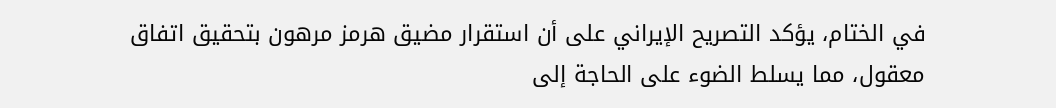في الختام، يؤكد التصريح الإيراني على أن استقرار مضيق هرمز مرهون بتحقيق اتفاق معقول، مما يسلط الضوء على الحاجة إلى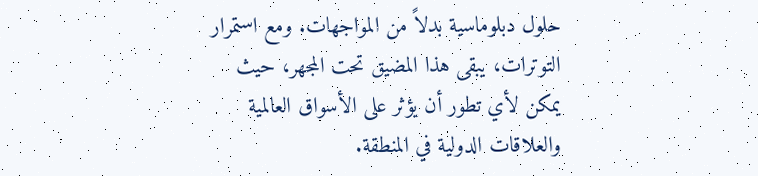حلول دبلوماسية بدلاً من المواجهات. ومع استمرار التوترات، يبقى هذا المضيق تحت المجهر، حيث يمكن لأي تطور أن يؤثر على الأسواق العالمية والعلاقات الدولية في المنطقة.